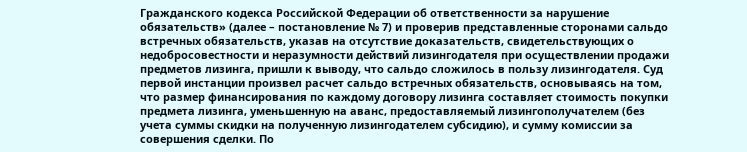Гражданского кодекса Российской Федерации об ответственности за нарушение обязательств» (далее – постановление № 7) и проверив представленные сторонами сальдо встречных обязательств, указав на отсутствие доказательств, свидетельствующих о недобросовестности и неразумности действий лизингодателя при осуществлении продажи предметов лизинга, пришли к выводу, что сальдо сложилось в пользу лизингодателя. Суд первой инстанции произвел расчет сальдо встречных обязательств, основываясь на том, что размер финансирования по каждому договору лизинга составляет стоимость покупки предмета лизинга, уменьшенную на аванс, предоставляемый лизингополучателем (без учета суммы скидки на полученную лизингодателем субсидию), и сумму комиссии за совершения сделки. По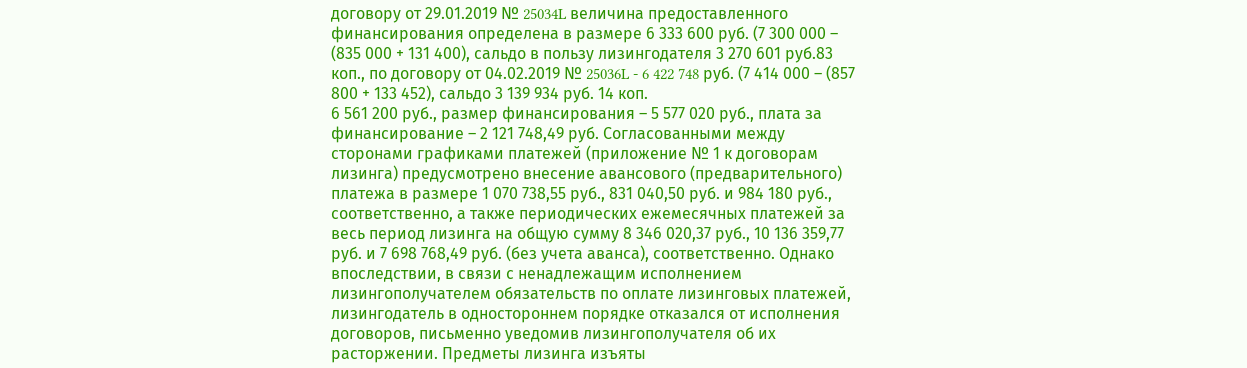договору от 29.01.2019 № 25034L величина предоставленного финансирования определена в размере 6 333 600 руб. (7 300 000 – (835 000 + 131 400), сальдо в пользу лизингодателя 3 270 601 руб.83 коп., по договору от 04.02.2019 № 25036L - 6 422 748 руб. (7 414 000 – (857 800 + 133 452), сальдо 3 139 934 руб. 14 коп.
6 561 200 руб., размер финансирования – 5 577 020 руб., плата за финансирование – 2 121 748,49 руб. Согласованными между сторонами графиками платежей (приложение № 1 к договорам лизинга) предусмотрено внесение авансового (предварительного) платежа в размере 1 070 738,55 руб., 831 040,50 руб. и 984 180 руб., соответственно, а также периодических ежемесячных платежей за весь период лизинга на общую сумму 8 346 020,37 руб., 10 136 359,77 руб. и 7 698 768,49 руб. (без учета аванса), соответственно. Однако впоследствии, в связи с ненадлежащим исполнением лизингополучателем обязательств по оплате лизинговых платежей, лизингодатель в одностороннем порядке отказался от исполнения договоров, письменно уведомив лизингополучателя об их расторжении. Предметы лизинга изъяты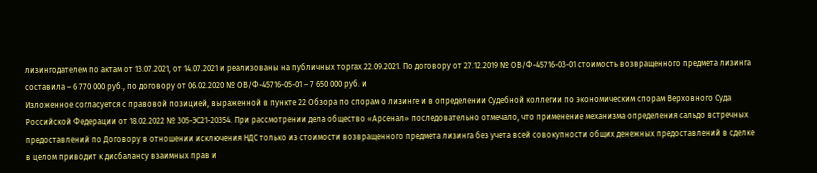лизингодателем по актам от 13.07.2021, от 14.07.2021 и реализованы на публичных торгах 22.09.2021. По договору от 27.12.2019 № ОВ/Ф-45716-03-01 стоимость возвращенного предмета лизинга составила – 6 770 000 руб., по договору от 06.02.2020 № ОВ/Ф-45716-05-01 – 7 650 000 руб. и
Изложенное согласуется с правовой позицией, выраженной в пункте 22 Обзора по спорам о лизинге и в определении Судебной коллегии по экономическим спорам Верховного Суда Российской Федерации от 18.02.2022 № 305-ЭС21-20354. При рассмотрении дела общество «Арсенал» последовательно отмечало, что применение механизма определения сальдо встречных предоставлений по Договору в отношении исключения НДС только из стоимости возвращенного предмета лизинга без учета всей совокупности общих денежных предоставлений в сделке в целом приводит к дисбалансу взаимных прав и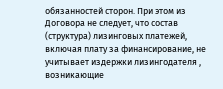обязанностей сторон. При этом из Договора не следует, что состав (структура) лизинговых платежей, включая плату за финансирование, не учитывает издержки лизингодателя , возникающие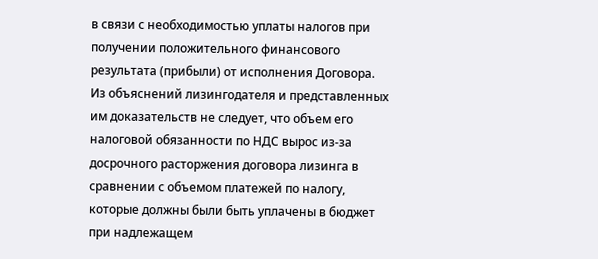в связи с необходимостью уплаты налогов при получении положительного финансового результата (прибыли) от исполнения Договора. Из объяснений лизингодателя и представленных им доказательств не следует, что объем его налоговой обязанности по НДС вырос из-за досрочного расторжения договора лизинга в сравнении с объемом платежей по налогу, которые должны были быть уплачены в бюджет при надлежащем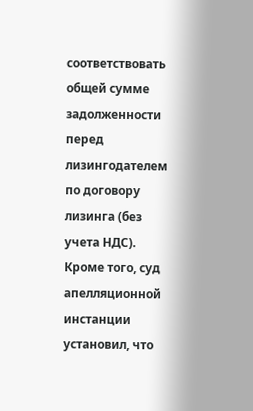соответствовать общей сумме задолженности перед лизингодателем по договору лизинга (без учета НДС). Кроме того, суд апелляционной инстанции установил, что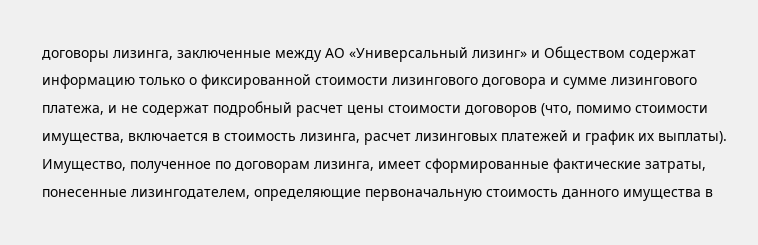договоры лизинга, заключенные между АО «Универсальный лизинг» и Обществом содержат информацию только о фиксированной стоимости лизингового договора и сумме лизингового платежа, и не содержат подробный расчет цены стоимости договоров (что, помимо стоимости имущества, включается в стоимость лизинга, расчет лизинговых платежей и график их выплаты). Имущество, полученное по договорам лизинга, имеет сформированные фактические затраты, понесенные лизингодателем, определяющие первоначальную стоимость данного имущества в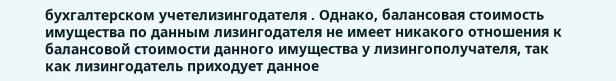бухгалтерском учетелизингодателя . Однако, балансовая стоимость имущества по данным лизингодателя не имеет никакого отношения к балансовой стоимости данного имущества у лизингополучателя, так как лизингодатель приходует данное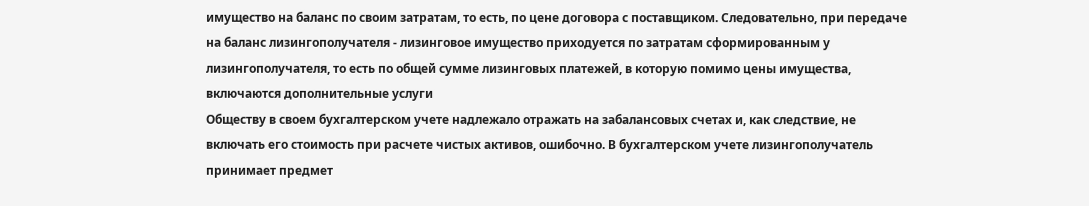имущество на баланс по своим затратам, то есть, по цене договора с поставщиком. Следовательно, при передаче на баланс лизингополучателя - лизинговое имущество приходуется по затратам сформированным у лизингополучателя, то есть по общей сумме лизинговых платежей, в которую помимо цены имущества, включаются дополнительные услуги
Обществу в своем бухгалтерском учете надлежало отражать на забалансовых счетах и, как следствие, не включать его стоимость при расчете чистых активов, ошибочно. В бухгалтерском учете лизингополучатель принимает предмет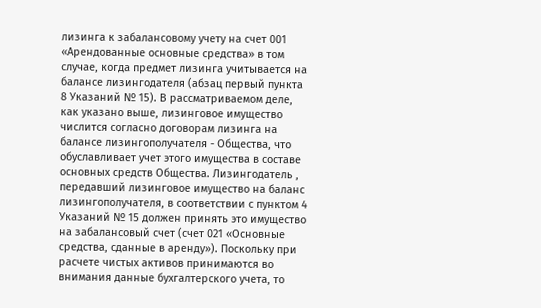лизинга к забалансовому учету на счет 001 «Арендованные основные средства» в том случае, когда предмет лизинга учитывается на балансе лизингодателя (абзац первый пункта 8 Указаний № 15). В рассматриваемом деле, как указано выше, лизинговое имущество числится согласно договорам лизинга на балансе лизингополучателя - Общества, что обуславливает учет этого имущества в составе основных средств Общества. Лизингодатель , передавший лизинговое имущество на баланс лизингополучателя, в соответствии с пунктом 4 Указаний № 15 должен принять это имущество на забалансовый счет (счет 021 «Основные средства, сданные в аренду»). Поскольку при расчете чистых активов принимаются во внимания данные бухгалтерского учета, то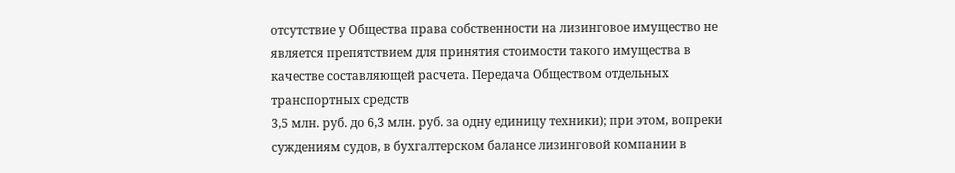отсутствие у Общества права собственности на лизинговое имущество не является препятствием для принятия стоимости такого имущества в качестве составляющей расчета. Передача Обществом отдельных транспортных средств
3,5 млн. руб. до 6,3 млн. руб. за одну единицу техники); при этом, вопреки суждениям судов, в бухгалтерском балансе лизинговой компании в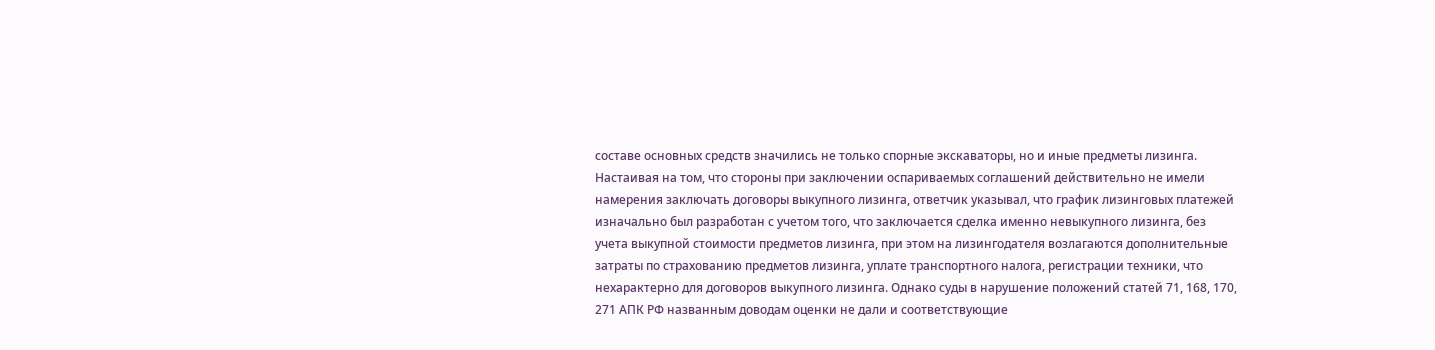составе основных средств значились не только спорные экскаваторы, но и иные предметы лизинга. Настаивая на том, что стороны при заключении оспариваемых соглашений действительно не имели намерения заключать договоры выкупного лизинга, ответчик указывал, что график лизинговых платежей изначально был разработан с учетом того, что заключается сделка именно невыкупного лизинга, без учета выкупной стоимости предметов лизинга, при этом на лизингодателя возлагаются дополнительные затраты по страхованию предметов лизинга, уплате транспортного налога, регистрации техники, что нехарактерно для договоров выкупного лизинга. Однако суды в нарушение положений статей 71, 168, 170, 271 АПК РФ названным доводам оценки не дали и соответствующие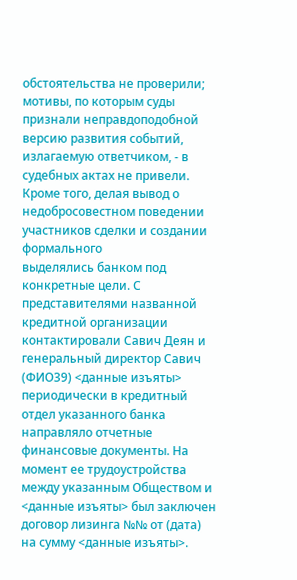обстоятельства не проверили; мотивы, по которым суды признали неправдоподобной версию развития событий, излагаемую ответчиком, - в судебных актах не привели. Кроме того, делая вывод о недобросовестном поведении участников сделки и создании формального
выделялись банком под конкретные цели. С представителями названной кредитной организации контактировали Савич Деян и генеральный директор Савич (ФИО39) <данные изъяты> периодически в кредитный отдел указанного банка направляло отчетные финансовые документы. На момент ее трудоустройства между указанным Обществом и <данные изъяты> был заключен договор лизинга №№ от (дата) на сумму <данные изъяты>.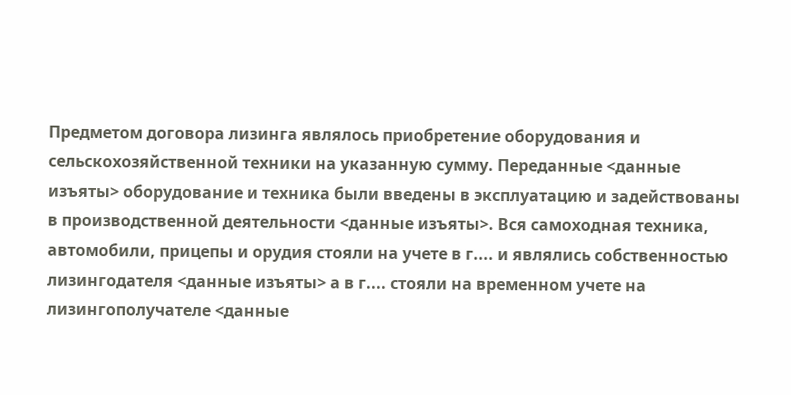Предметом договора лизинга являлось приобретение оборудования и сельскохозяйственной техники на указанную сумму. Переданные <данные изъяты> оборудование и техника были введены в эксплуатацию и задействованы в производственной деятельности <данные изъяты>. Вся самоходная техника, автомобили, прицепы и орудия стояли на учете в г.... и являлись собственностью лизингодателя <данные изъяты> а в г.... стояли на временном учете на лизингополучателе <данные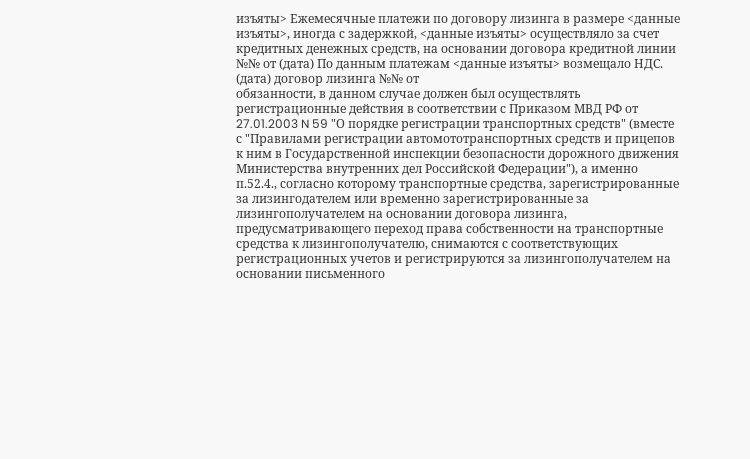изъяты> Ежемесячные платежи по договору лизинга в размере <данные изъяты>, иногда с задержкой, <данные изъяты> осуществляло за счет кредитных денежных средств, на основании договора кредитной линии №№ от (дата) По данным платежам <данные изъяты> возмещало НДС. (дата) договор лизинга №№ от
обязанности, в данном случае должен был осуществлять регистрационные действия в соответствии с Приказом МВД РФ от 27.01.2003 N 59 "О порядке регистрации транспортных средств" (вместе с "Правилами регистрации автомототранспортных средств и прицепов к ним в Государственной инспекции безопасности дорожного движения Министерства внутренних дел Российской Федерации"), а именно п.52.4., согласно которому транспортные средства, зарегистрированные за лизингодателем или временно зарегистрированные за лизингополучателем на основании договора лизинга, предусматривающего переход права собственности на транспортные средства к лизингополучателю, снимаются с соответствующих регистрационных учетов и регистрируются за лизингополучателем на основании письменного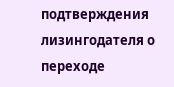подтверждения лизингодателя о переходе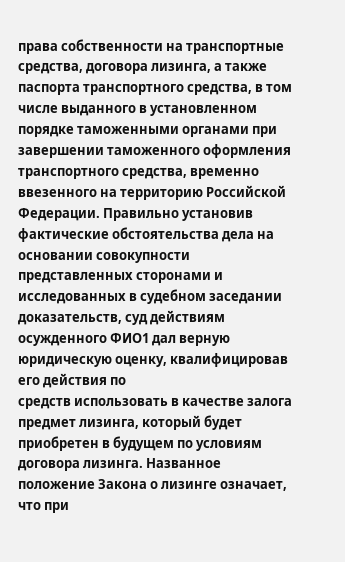права собственности на транспортные средства, договора лизинга, а также паспорта транспортного средства, в том числе выданного в установленном порядке таможенными органами при завершении таможенного оформления транспортного средства, временно ввезенного на территорию Российской Федерации. Правильно установив фактические обстоятельства дела на основании совокупности представленных сторонами и исследованных в судебном заседании доказательств, суд действиям осужденного ФИО1 дал верную юридическую оценку, квалифицировав его действия по
средств использовать в качестве залога предмет лизинга, который будет приобретен в будущем по условиям договора лизинга. Названное положение Закона о лизинге означает, что при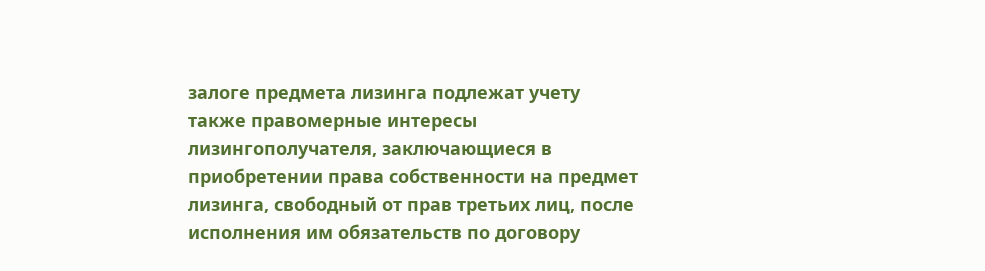залоге предмета лизинга подлежат учету также правомерные интересы лизингополучателя, заключающиеся в приобретении права собственности на предмет лизинга, свободный от прав третьих лиц, после исполнения им обязательств по договору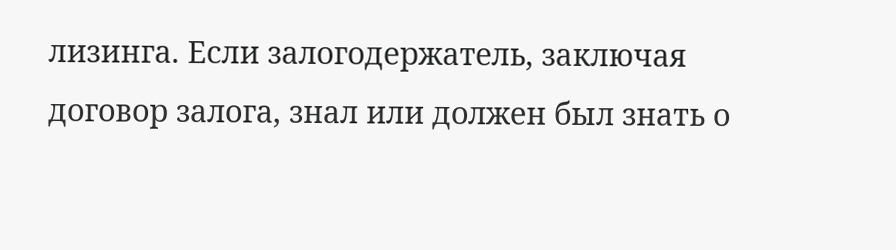лизинга. Если залогодержатель, заключая договор залога, знал или должен был знать о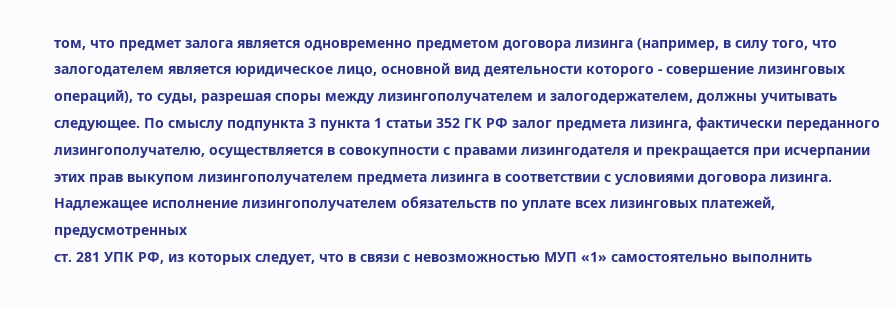том, что предмет залога является одновременно предметом договора лизинга (например, в силу того, что залогодателем является юридическое лицо, основной вид деятельности которого - совершение лизинговых операций), то суды, разрешая споры между лизингополучателем и залогодержателем, должны учитывать следующее. По смыслу подпункта 3 пункта 1 статьи 352 ГК РФ залог предмета лизинга, фактически переданного лизингополучателю, осуществляется в совокупности с правами лизингодателя и прекращается при исчерпании этих прав выкупом лизингополучателем предмета лизинга в соответствии с условиями договора лизинга. Надлежащее исполнение лизингополучателем обязательств по уплате всех лизинговых платежей, предусмотренных
ст. 281 УПК РФ, из которых следует, что в связи с невозможностью МУП «1» самостоятельно выполнить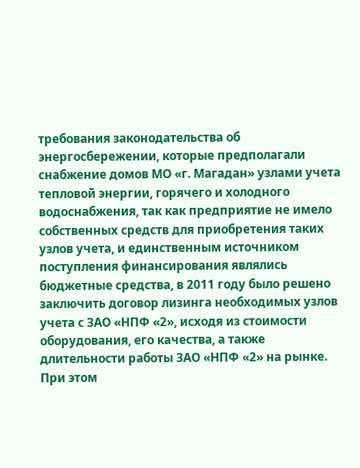требования законодательства об энергосбережении, которые предполагали снабжение домов МО «г. Магадан» узлами учета тепловой энергии, горячего и холодного водоснабжения, так как предприятие не имело собственных средств для приобретения таких узлов учета, и единственным источником поступления финансирования являлись бюджетные средства, в 2011 году было решено заключить договор лизинга необходимых узлов учета с ЗАО «НПФ «2», исходя из стоимости оборудования, его качества, а также длительности работы ЗАО «НПФ «2» на рынке. При этом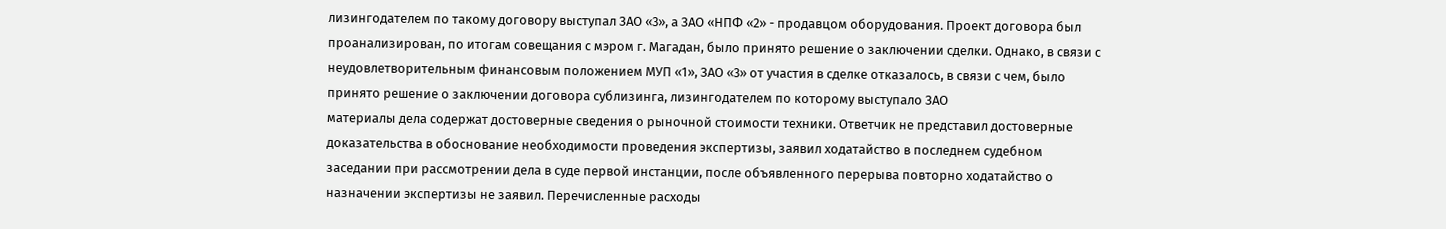лизингодателем по такому договору выступал ЗАО «3», а ЗАО «НПФ «2» - продавцом оборудования. Проект договора был проанализирован, по итогам совещания с мэром г. Магадан, было принято решение о заключении сделки. Однако, в связи с неудовлетворительным финансовым положением МУП «1», ЗАО «3» от участия в сделке отказалось, в связи с чем, было принято решение о заключении договора сублизинга, лизингодателем по которому выступало ЗАО
материалы дела содержат достоверные сведения о рыночной стоимости техники. Ответчик не представил достоверные доказательства в обоснование необходимости проведения экспертизы, заявил ходатайство в последнем судебном заседании при рассмотрении дела в суде первой инстанции, после объявленного перерыва повторно ходатайство о назначении экспертизы не заявил. Перечисленные расходы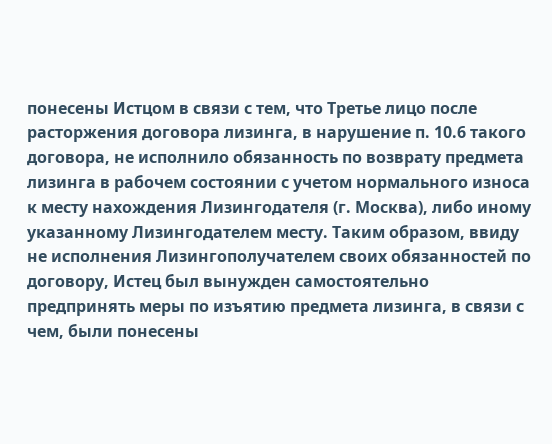понесены Истцом в связи с тем, что Третье лицо после расторжения договора лизинга, в нарушение п. 10.6 такого договора, не исполнило обязанность по возврату предмета лизинга в рабочем состоянии с учетом нормального износа к месту нахождения Лизингодателя (г. Москва), либо иному указанному Лизингодателем месту. Таким образом, ввиду не исполнения Лизингополучателем своих обязанностей по договору, Истец был вынужден самостоятельно предпринять меры по изъятию предмета лизинга, в связи с чем, были понесены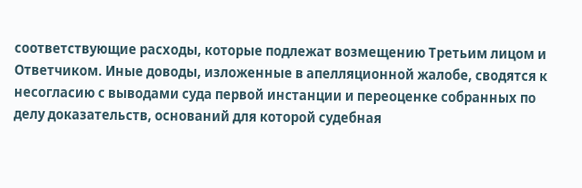соответствующие расходы, которые подлежат возмещению Третьим лицом и Ответчиком. Иные доводы, изложенные в апелляционной жалобе, сводятся к несогласию с выводами суда первой инстанции и переоценке собранных по делу доказательств, оснований для которой судебная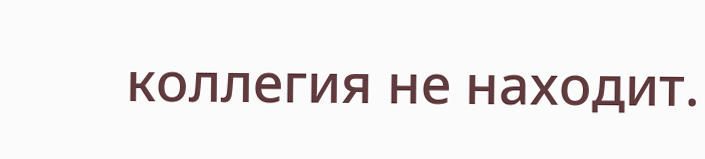коллегия не находит.